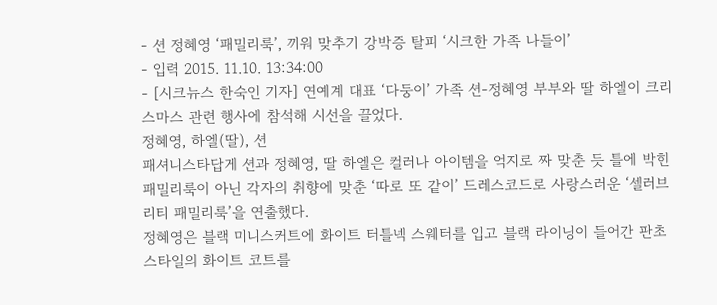- 션 정혜영 ‘패밀리룩’, 끼워 맞추기 강박증 탈피 ‘시크한 가족 나들이’
- 입력 2015. 11.10. 13:34:00
- [시크뉴스 한숙인 기자] 연예계 대표 ‘다둥이’ 가족 션-정혜영 부부와 딸 하엘이 크리스마스 관련 행사에 참석해 시선을 끌었다.
정혜영, 하엘(딸), 션
패셔니스타답게 션과 정혜영, 딸 하엘은 컬러나 아이템을 억지로 짜 맞춘 듯 틀에 박힌 패밀리룩이 아닌 각자의 취향에 맞춘 ‘따로 또 같이’ 드레스코드로 사랑스러운 ‘셀러브리티 패밀리룩’을 연출했다.
정혜영은 블랙 미니스커트에 화이트 터틀넥 스웨터를 입고 블랙 라이닝이 들어간 판초 스타일의 화이트 코트를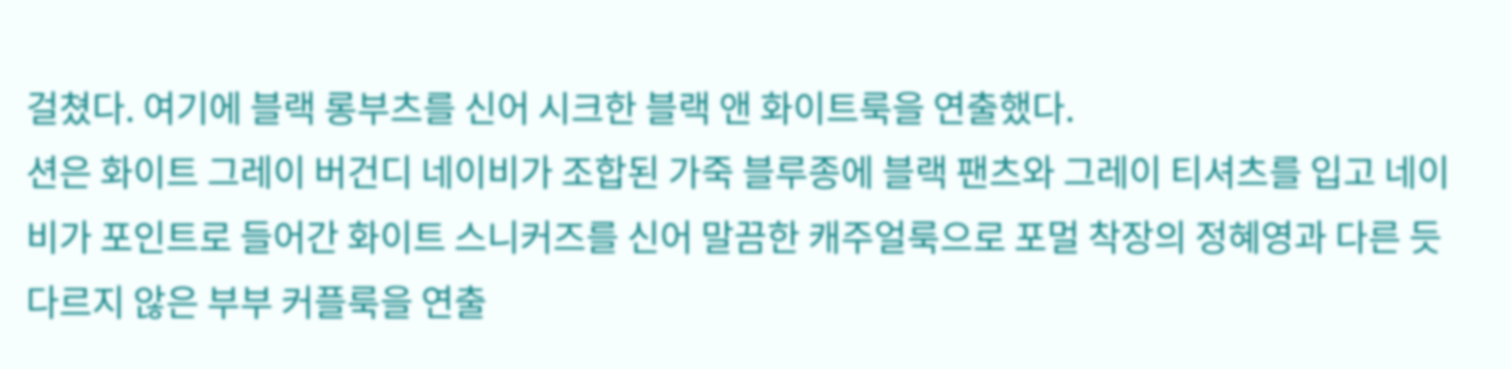걸쳤다. 여기에 블랙 롱부츠를 신어 시크한 블랙 앤 화이트룩을 연출했다.
션은 화이트 그레이 버건디 네이비가 조합된 가죽 블루종에 블랙 팬츠와 그레이 티셔츠를 입고 네이비가 포인트로 들어간 화이트 스니커즈를 신어 말끔한 캐주얼룩으로 포멀 착장의 정혜영과 다른 듯 다르지 않은 부부 커플룩을 연출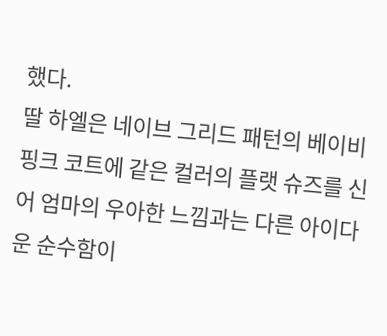했다.
딸 하엘은 네이브 그리드 패턴의 베이비핑크 코트에 같은 컬러의 플랫 슈즈를 신어 엄마의 우아한 느낌과는 다른 아이다운 순수함이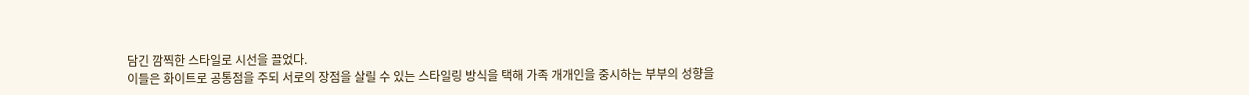담긴 깜찍한 스타일로 시선을 끌었다.
이들은 화이트로 공통점을 주되 서로의 장점을 살릴 수 있는 스타일링 방식을 택해 가족 개개인을 중시하는 부부의 성향을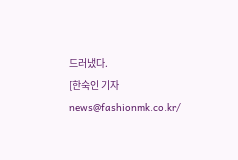드러냈다.
[한숙인 기자 news@fashionmk.co.kr/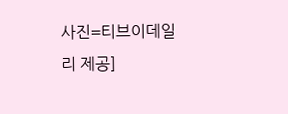사진=티브이데일리 제공]